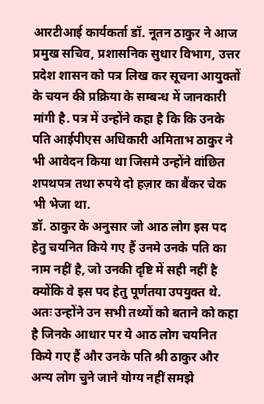आरटीआई कार्यकर्ता डॉ. नूतन ठाकुर ने आज प्रमुख सचिव, प्रशासनिक सुधार विभाग, उत्तर प्रदेश शासन को पत्र लिख कर सूचना आयुक्तों के चयन की प्रक्रिया के सम्बन्ध में जानकारी मांगी है. पत्र में उन्होंने कहा है कि कि उनके पति आईपीएस अधिकारी अमिताभ ठाकुर ने भी आवेदन किया था जिसमे उन्होंने वांछित शपथपत्र तथा रुपये दो हज़ार का बैंकर चेक भी भेजा था.
डॉ. ठाकुर के अनुसार जो आठ लोग इस पद हेतु चयनित किये गए हैं उनमे उनके पति का नाम नहीं है, जो उनकी दृष्टि में सही नहीं है क्योंकि वे इस पद हेतु पूर्णतया उपयुक्त थे. अतः उन्होंने उन सभी तथ्यों को बताने को कहा है जिनके आधार पर ये आठ लोग चयनित किये गए हैं और उनके पति श्री ठाकुर और अन्य लोग चुने जाने योग्य नहीं समझे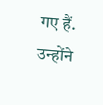गए हैं.
उन्होंने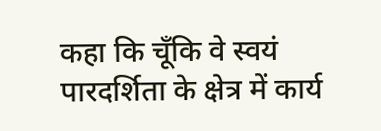कहा कि चूँकि वे स्वयं पारदर्शिता के क्षेत्र में कार्य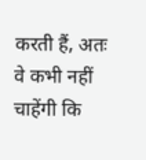करती हैं, अतः वे कभी नहीं चाहेंगी कि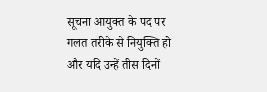सूचना आयुक्त के पद पर गलत तरीके से नियुक्ति हो और यदि उन्हें तीस दिनों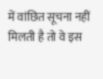में वांछित सूचना नहीं मिलती है तो वे इस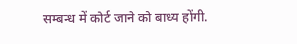सम्बन्ध में कोर्ट जाने को बाध्य होंगी.